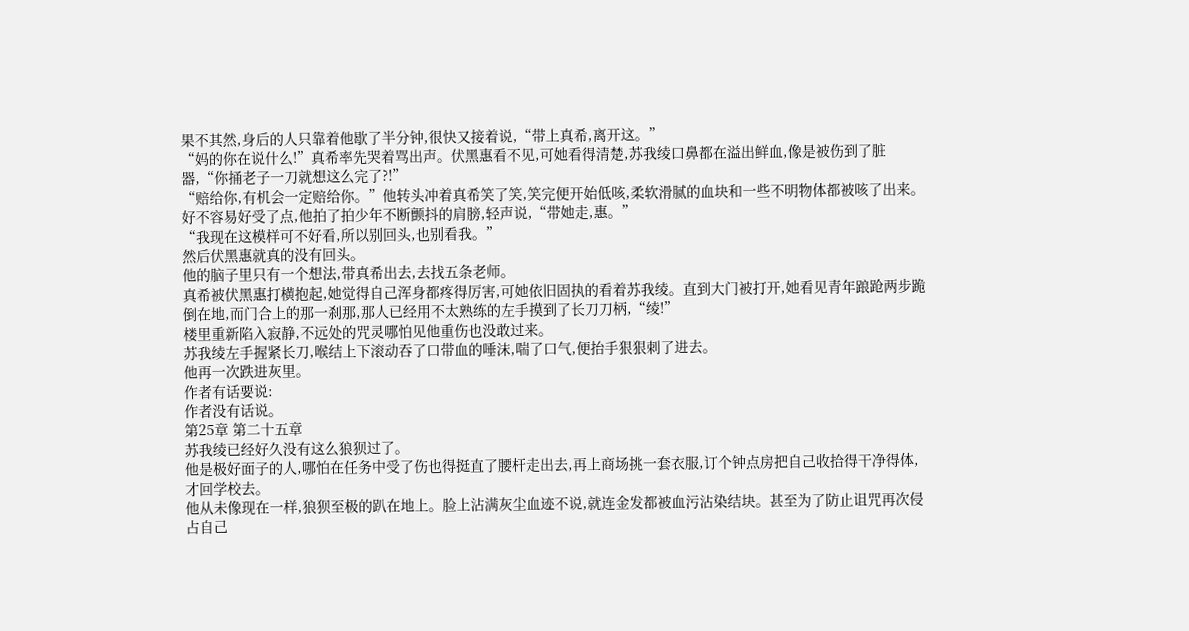果不其然,身后的人只靠着他歇了半分钟,很快又接着说,“带上真希,离开这。”
“妈的你在说什么!”真希率先哭着骂出声。伏黑惠看不见,可她看得清楚,苏我绫口鼻都在溢出鲜血,像是被伤到了脏器,“你捅老子一刀就想这么完了?!”
“赔给你,有机会一定赔给你。”他转头冲着真希笑了笑,笑完便开始低咳,柔软滑腻的血块和一些不明物体都被咳了出来。好不容易好受了点,他拍了拍少年不断颤抖的肩膀,轻声说,“带她走,惠。”
“我现在这模样可不好看,所以别回头,也别看我。”
然后伏黑惠就真的没有回头。
他的脑子里只有一个想法,带真希出去,去找五条老师。
真希被伏黑惠打横抱起,她觉得自己浑身都疼得厉害,可她依旧固执的看着苏我绫。直到大门被打开,她看见青年踉跄两步跪倒在地,而门合上的那一刹那,那人已经用不太熟练的左手摸到了长刀刀柄,“绫!”
楼里重新陷入寂静,不远处的咒灵哪怕见他重伤也没敢过来。
苏我绫左手握紧长刀,喉结上下滚动吞了口带血的唾沫,喘了口气,便抬手狠狠刺了进去。
他再一次跌进灰里。
作者有话要说:
作者没有话说。
第25章 第二十五章
苏我绫已经好久没有这么狼狈过了。
他是极好面子的人,哪怕在任务中受了伤也得挺直了腰杆走出去,再上商场挑一套衣服,订个钟点房把自己收拾得干净得体,才回学校去。
他从未像现在一样,狼狈至极的趴在地上。脸上沾满灰尘血迹不说,就连金发都被血污沾染结块。甚至为了防止诅咒再次侵占自己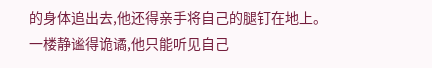的身体追出去,他还得亲手将自己的腿钉在地上。
一楼静谧得诡谲,他只能听见自己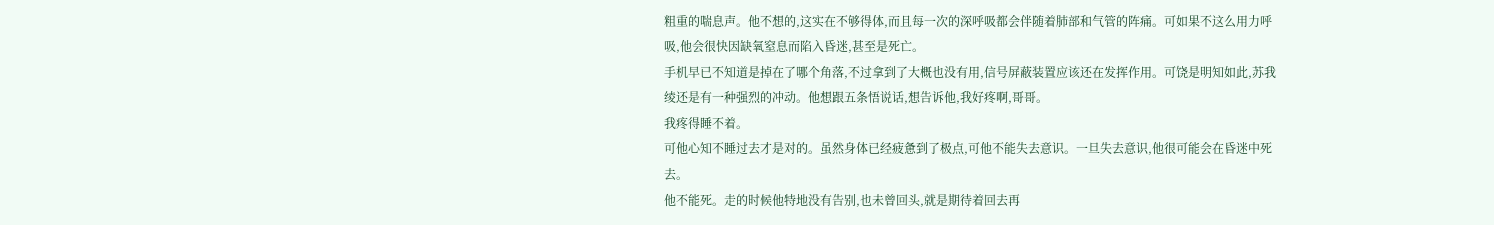粗重的喘息声。他不想的,这实在不够得体,而且每一次的深呼吸都会伴随着肺部和气管的阵痛。可如果不这么用力呼吸,他会很快因缺氧窒息而陷入昏迷,甚至是死亡。
手机早已不知道是掉在了哪个角落,不过拿到了大概也没有用,信号屏蔽装置应该还在发挥作用。可饶是明知如此,苏我绫还是有一种强烈的冲动。他想跟五条悟说话,想告诉他,我好疼啊,哥哥。
我疼得睡不着。
可他心知不睡过去才是对的。虽然身体已经疲惫到了极点,可他不能失去意识。一旦失去意识,他很可能会在昏迷中死去。
他不能死。走的时候他特地没有告别,也未曾回头,就是期待着回去再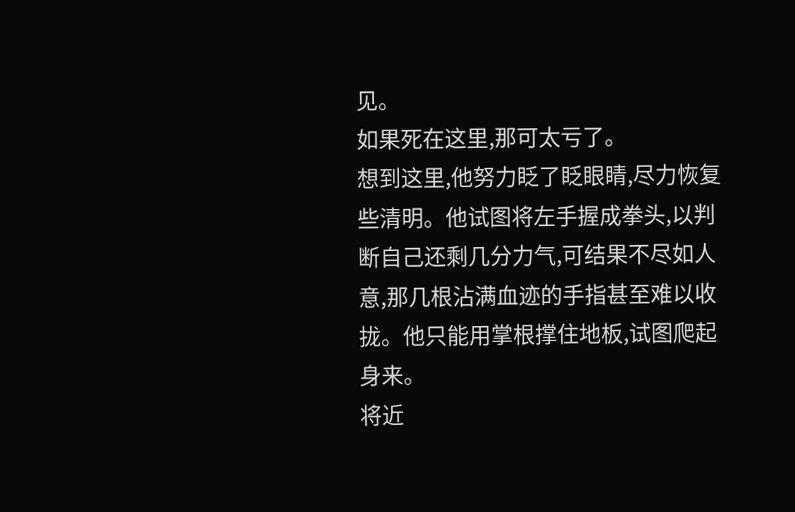见。
如果死在这里,那可太亏了。
想到这里,他努力眨了眨眼睛,尽力恢复些清明。他试图将左手握成拳头,以判断自己还剩几分力气,可结果不尽如人意,那几根沾满血迹的手指甚至难以收拢。他只能用掌根撑住地板,试图爬起身来。
将近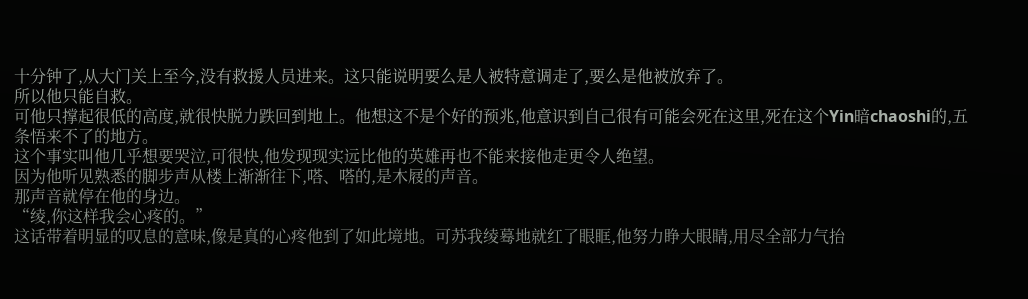十分钟了,从大门关上至今,没有救援人员进来。这只能说明要么是人被特意调走了,要么是他被放弃了。
所以他只能自救。
可他只撑起很低的高度,就很快脱力跌回到地上。他想这不是个好的预兆,他意识到自己很有可能会死在这里,死在这个Yin暗chaoshi的,五条悟来不了的地方。
这个事实叫他几乎想要哭泣,可很快,他发现现实远比他的英雄再也不能来接他走更令人绝望。
因为他听见熟悉的脚步声从楼上渐渐往下,嗒、嗒的,是木屐的声音。
那声音就停在他的身边。
“绫,你这样我会心疼的。”
这话带着明显的叹息的意味,像是真的心疼他到了如此境地。可苏我绫蓦地就红了眼眶,他努力睁大眼睛,用尽全部力气抬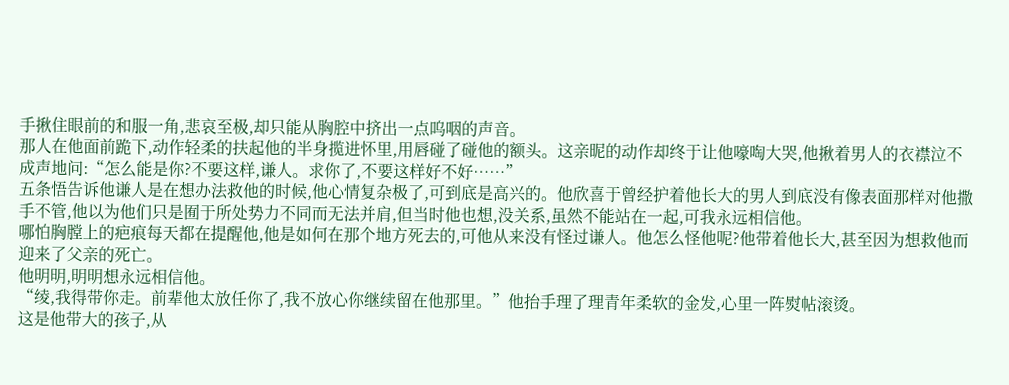手揪住眼前的和服一角,悲哀至极,却只能从胸腔中挤出一点呜咽的声音。
那人在他面前跪下,动作轻柔的扶起他的半身揽进怀里,用唇碰了碰他的额头。这亲昵的动作却终于让他嚎啕大哭,他揪着男人的衣襟泣不成声地问:“怎么能是你?不要这样,谦人。求你了,不要这样好不好……”
五条悟告诉他谦人是在想办法救他的时候,他心情复杂极了,可到底是高兴的。他欣喜于曾经护着他长大的男人到底没有像表面那样对他撒手不管,他以为他们只是囿于所处势力不同而无法并肩,但当时他也想,没关系,虽然不能站在一起,可我永远相信他。
哪怕胸膛上的疤痕每天都在提醒他,他是如何在那个地方死去的,可他从来没有怪过谦人。他怎么怪他呢?他带着他长大,甚至因为想救他而迎来了父亲的死亡。
他明明,明明想永远相信他。
“绫,我得带你走。前辈他太放任你了,我不放心你继续留在他那里。”他抬手理了理青年柔软的金发,心里一阵熨帖滚烫。
这是他带大的孩子,从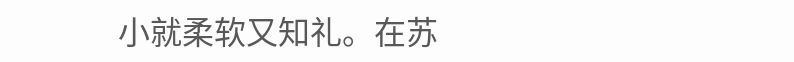小就柔软又知礼。在苏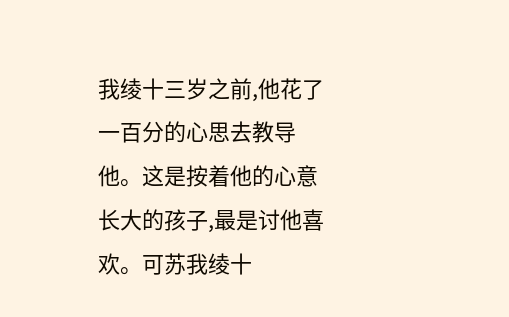我绫十三岁之前,他花了一百分的心思去教导他。这是按着他的心意长大的孩子,最是讨他喜欢。可苏我绫十